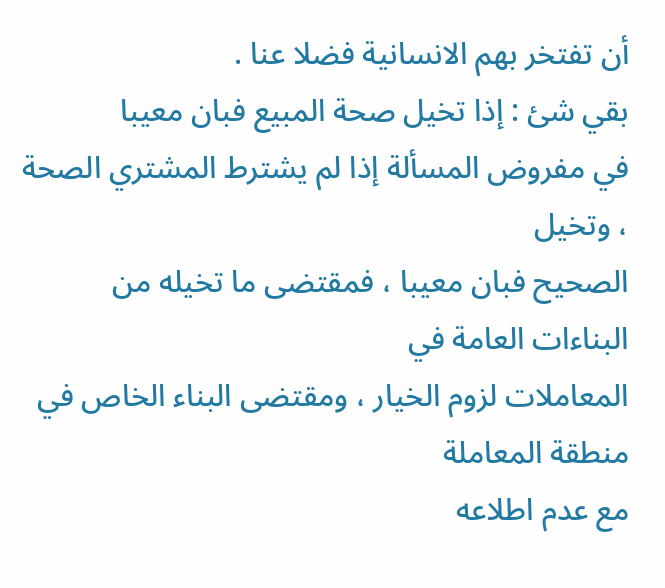أن تفتخر بهم الانسانية فضلا عنا .
بقي شئ : إذا تخيل صحة المبيع فبان معيبا
في مفروض المسألة إذا لم يشترط المشتري الصحة ، وتخيل
الصحيح فبان معيبا ، فمقتضى ما تخيله من البناءات العامة في
المعاملات لزوم الخيار ، ومقتضى البناء الخاص في منطقة المعاملة
مع عدم اطلاعه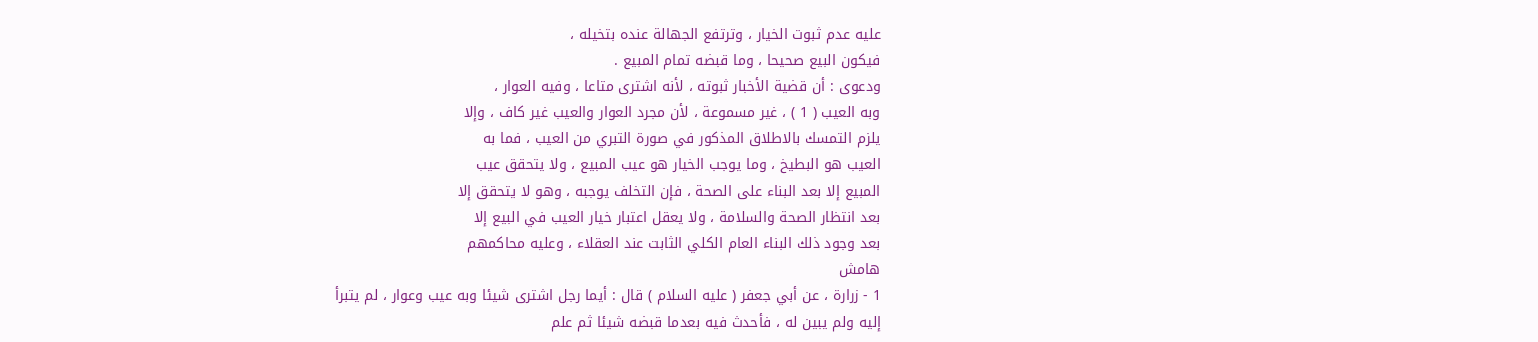عليه عدم ثبوت الخيار ، وترتفع الجهالة عنده بتخيله ،
فيكون البيع صحيحا ، وما قبضه تمام المبيع .
ودعوى : أن قضية الأخبار ثبوته ، لأنه اشترى متاعا ، وفيه العوار ،
وبه العيب ( 1 ) ، غير مسموعة ، لأن مجرد العوار والعيب غير كاف ، وإلا
يلزم التمسك بالاطلاق المذكور في صورة التبري من العيب ، فما به
العيب هو البطيخ ، وما يوجب الخيار هو عيب المبيع ، ولا يتحقق عيب
المبيع إلا بعد البناء على الصحة ، فإن التخلف يوجبه ، وهو لا يتحقق إلا
بعد انتظار الصحة والسلامة ، ولا يعقل اعتبار خيار العيب في البيع إلا
بعد وجود ذلك البناء العام الكلي الثابت عند العقلاء ، وعليه محاكمهم
هامش
1 - زرارة ، عن أبي جعفر ( عليه السلام ) قال : أيما رجل اشترى شيئا وبه عيب وعوار ، لم يتبرأ
إليه ولم يبين له ، فأحدث فيه بعدما قبضه شيئا ثم علم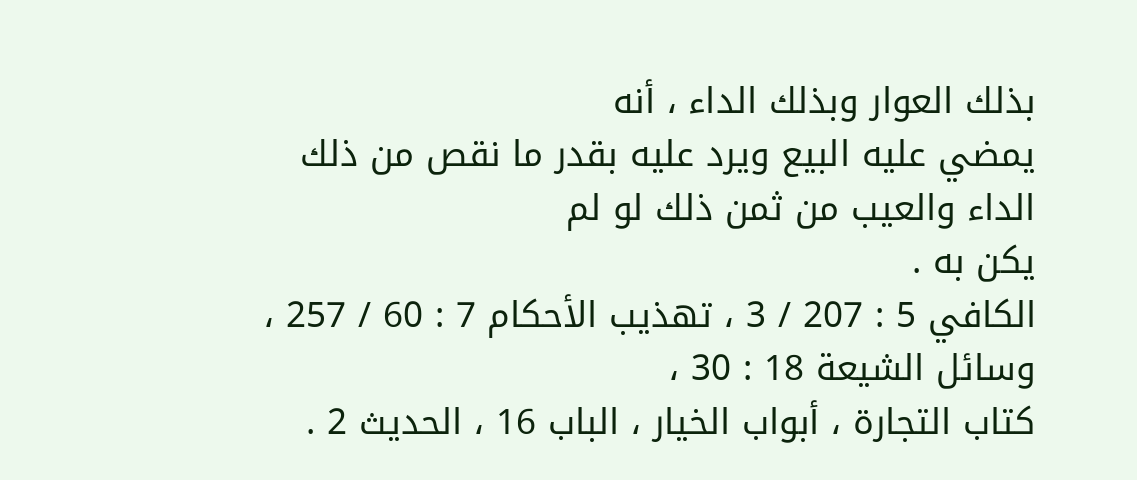بذلك العوار وبذلك الداء ، أنه
يمضي عليه البيع ويرد عليه بقدر ما نقص من ذلك الداء والعيب من ثمن ذلك لو لم
يكن به .
الكافي 5 : 207 / 3 ، تهذيب الأحكام 7 : 60 / 257 ، وسائل الشيعة 18 : 30 ،
كتاب التجارة ، أبواب الخيار ، الباب 16 ، الحديث 2 .